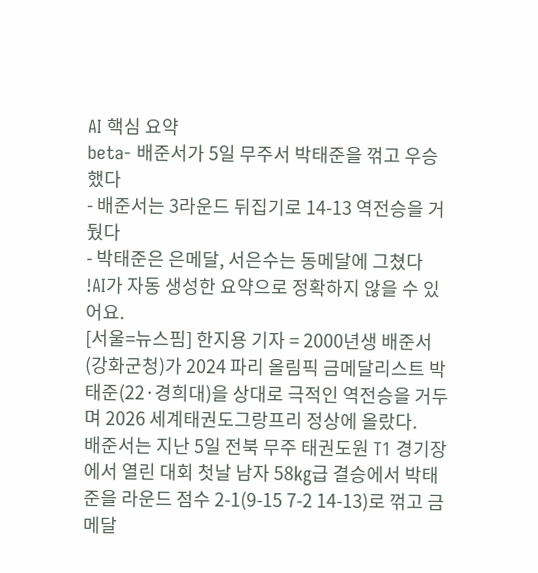AI 핵심 요약
beta- 배준서가 5일 무주서 박태준을 꺾고 우승했다
- 배준서는 3라운드 뒤집기로 14-13 역전승을 거뒀다
- 박태준은 은메달, 서은수는 동메달에 그쳤다
!AI가 자동 생성한 요약으로 정확하지 않을 수 있어요.
[서울=뉴스핌] 한지용 기자 = 2000년생 배준서(강화군청)가 2024 파리 올림픽 금메달리스트 박태준(22·경희대)을 상대로 극적인 역전승을 거두며 2026 세계태권도그랑프리 정상에 올랐다.
배준서는 지난 5일 전북 무주 태권도원 T1 경기장에서 열린 대회 첫날 남자 58㎏급 결승에서 박태준을 라운드 점수 2-1(9-15 7-2 14-13)로 꺾고 금메달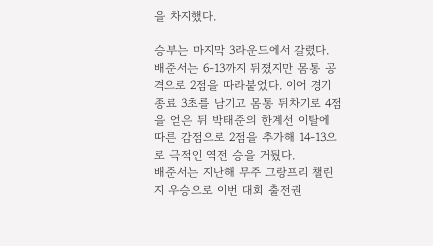을 차지했다.

승부는 마지막 3라운드에서 갈렸다. 배준서는 6-13까지 뒤졌지만 몸통 공격으로 2점을 따라붙었다. 이어 경기 종료 3초를 남기고 몸통 뒤차기로 4점을 얻은 뒤 박태준의 한계선 이탈에 따른 감점으로 2점을 추가해 14-13으로 극적인 역전 승을 거뒀다.
배준서는 지난해 무주 그랑프리 챌린지 우승으로 이번 대회 출전권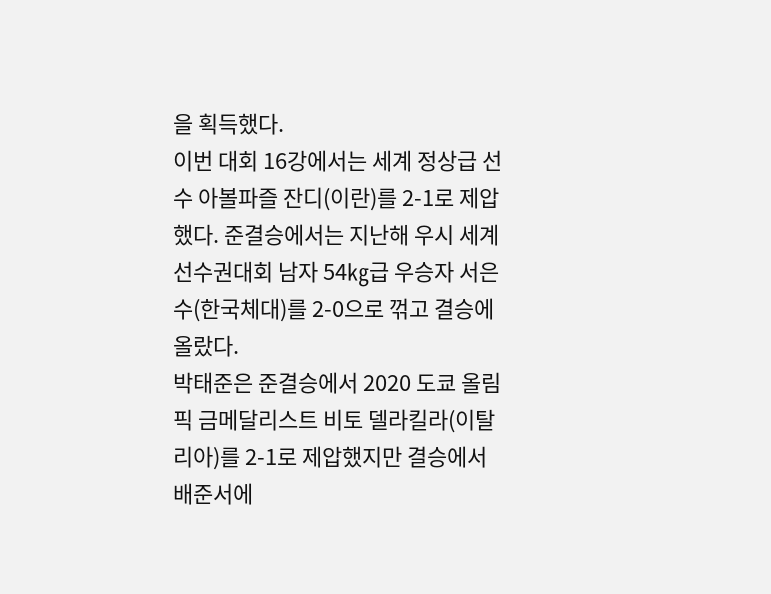을 획득했다.
이번 대회 16강에서는 세계 정상급 선수 아볼파즐 잔디(이란)를 2-1로 제압했다. 준결승에서는 지난해 우시 세계선수권대회 남자 54㎏급 우승자 서은수(한국체대)를 2-0으로 꺾고 결승에 올랐다.
박태준은 준결승에서 2020 도쿄 올림픽 금메달리스트 비토 델라킬라(이탈리아)를 2-1로 제압했지만 결승에서 배준서에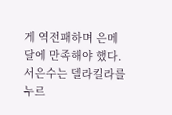게 역전패하며 은메달에 만족해야 했다.
서은수는 델라킬라를 누르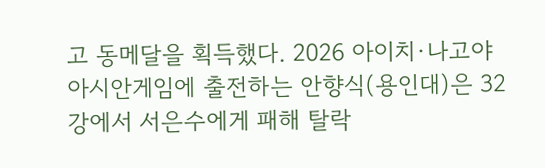고 동메달을 획득했다. 2026 아이치·나고야 아시안게임에 출전하는 안향식(용인대)은 32강에서 서은수에게 패해 탈락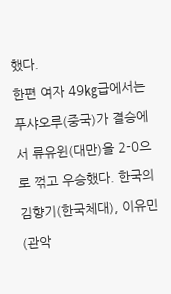했다.
한편 여자 49㎏급에서는 푸샤오루(중국)가 결승에서 류유윈(대만)을 2-0으로 꺾고 우승했다. 한국의 김향기(한국체대), 이유민(관악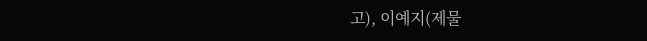고), 이예지(제물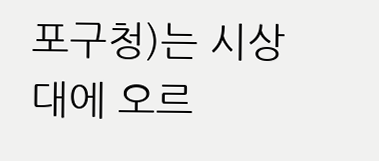포구청)는 시상대에 오르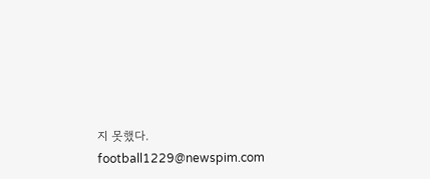지 못했다.
football1229@newspim.com